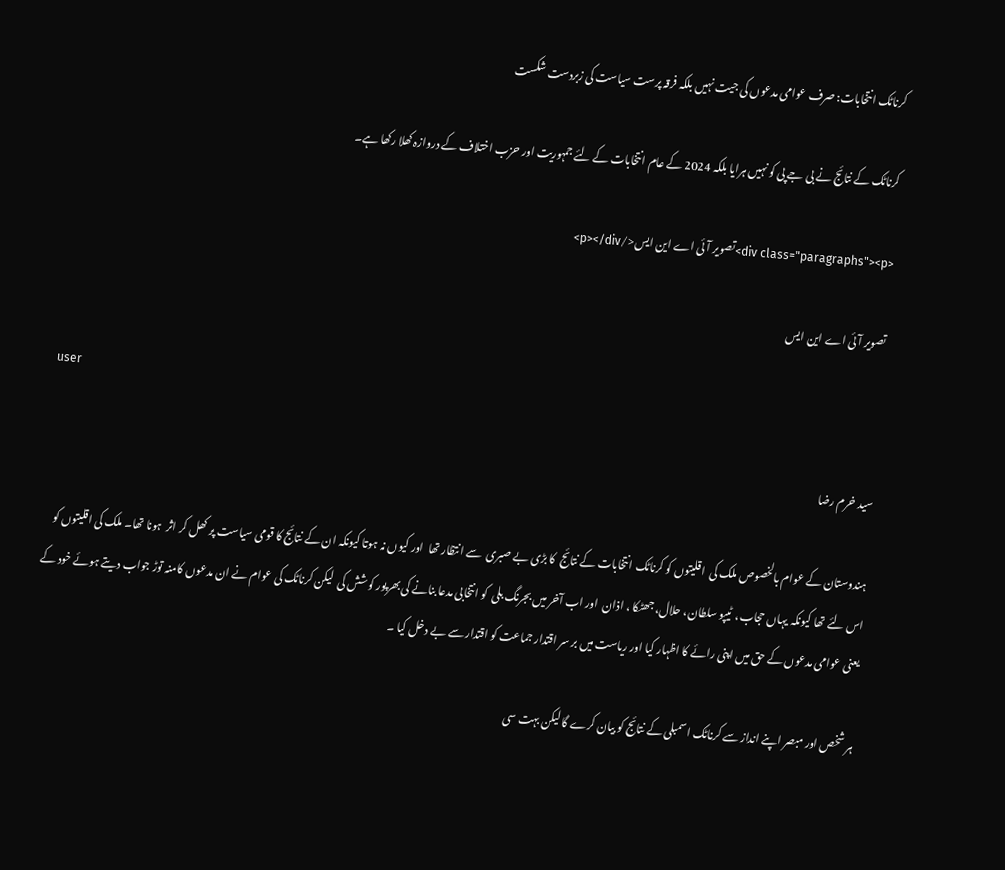کرناٹک انتخابات: صرف عوامی مدعوں کی جیت نہیں بلکہ فرقہ پرست سیاست کی زبردست شکست

کرناٹک کے نتائج نے بی جے پی کو نہیں ہرایا بلکہ 2024 کے عام انتخابات کے لئے جمہوریت اور حزب اختلاف کے دروازہ کھلا رکھا ہے۔

<div class="paragraphs"><p>تصویر آئی اے این ایس</p></div>

تصویر آئی اے این ایس

user

سید خرم رضا

ہندوستان کے عوام بالخصوص ملک کی  اقلیتوں کو کرناٹک انتخابات کے نتائج  کا بڑی بے صبری  سے انتظار تھا  اور کیوں نہ ہوتا کیونکہ ان کے نتائج کا قومی سیاست پر کھل کر اثر  ہونا تھا۔ ملک کی اقلیتوں کو اس لئے تھا کیونکہ یہاں حجاب،  ٹیپو سلطان، حلال، جھٹکا ، اذان  اور اب آخر میں بجرنگ بلی  کو انتخابی مدعا بنانے کی بھرپور کوشش کی  لیکن کرناٹک کی عوام نے ان مدعوں کامنہ توڑ جواب دیتے ہوئے خود کے  یعنی عوامی مدعوں کے حق میں اپنی رائے کا اظہار کیا اور ریاست میں بر سر اقتدار جماعت کو اقتدار سے بے دخل کیا ۔

ہر شخص اور مبصر اپنے انداز سے کرناٹک اسمبلی کے نتائج کو بیان کرے گا لیکن بہت سی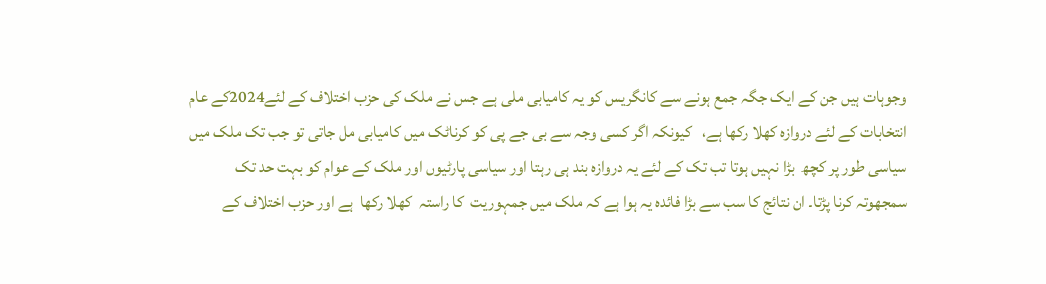وجوہات ہیں جن کے ایک جگہ جمع ہونے سے کانگریس کو یہ کامیابی ملی ہے جس نے ملک کی حزب اختلاف کے لئے2024کے عام انتخابات کے لئے دروازہ کھلا رکھا ہے،   کیونکہ اگر کسی وجہ سے بی جے پی کو کرناٹک میں کامیابی مل جاتی تو جب تک ملک میں  سیاسی طور پر کچھ  بڑا نہیں ہوتا تب تک کے لئے یہ دروازہ بند ہی رہتا اور سیاسی پارٹیوں اور ملک کے عوام کو بہت حد تک سمجھوتہ کرنا پڑتا۔ ان نتائج کا سب سے بڑا فائدہ یہ ہوا ہے کہ ملک میں جمہوریت  کا راستہ  کھلا رکھا  ہے اور حزب اختلاف کے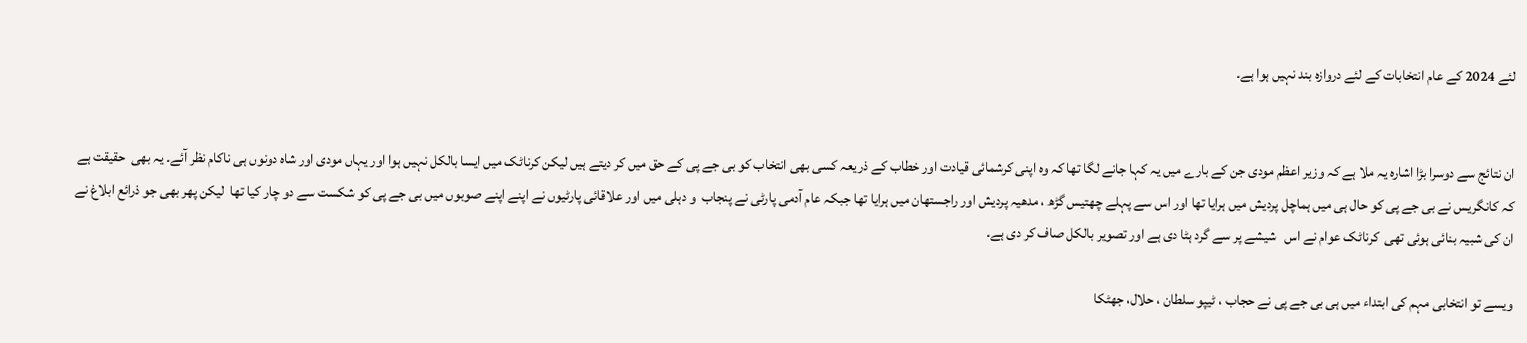لئے 2024 کے عام انتخابات کے لئے دروازہ بند نہیں ہوا ہے۔


ان نتائج سے دوسرا بڑا اشارہ یہ ملا ہے کہ وزیر اعظم مودی جن کے بارے میں یہ کہا جانے لگا تھا کہ وہ اپنی کرشمائی قیادت اور خطاب کے ذریعہ کسی بھی انتخاب کو بی جے پی کے حق میں کر دیتے ہیں لیکن کرناٹک میں ایسا بالکل نہیں ہوا اور یہاں مودی اور شاہ دونوں ہی ناکام نظر آئے۔ یہ بھی  حقیقت ہے کہ کانگریس نے بی جے پی کو حال ہی میں ہماچل پردیش میں ہرایا تھا اور اس سے پہلے چھتیس گڑھ ، مدھیہ پردیش اور راجستھان میں ہرایا تھا جبکہ عام آدمی پارٹی نے پنجاب  و دہلی میں اور علاقائی پارٹیوں نے اپنے اپنے صوبوں میں بی جے پی کو شکست سے دو چار کیا تھا  لیکن پھر بھی جو ذرائع ابلاغ نے ان کی شبیہ بنائی ہوئی تھی  کرناٹک عوام نے اس   شیشے پر سے گرد ہٹا دی ہے اور تصویر بالکل صاف کر دی ہے۔

ویسے تو انتخابی مہم کی ابتداء میں ہی بی جے پی نے حجاب ، ٹیپو سلطان ، حلال، جھٹکا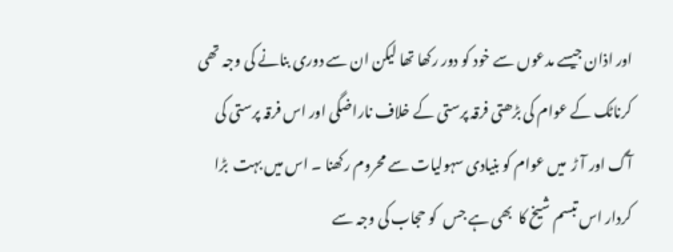اور اذان جیسے مدعوں سے خود کو دور رکھا تھا لیکن ان سے دوری بنانے کی وجہ تھی کرناٹک کے عوام کی بڑھتی فرقہ پرستی کے خلاف ناراضگی اور اس فرقہ پرستی کی آگ اور آ ڑ  میں عوام کو بنیادی سہولیات سے محروم رکھنا ۔ اس میں بہت  بڑا کردار اس تبسم شیخ کا  بھی ہے جس  کو حجاب کی وجہ سے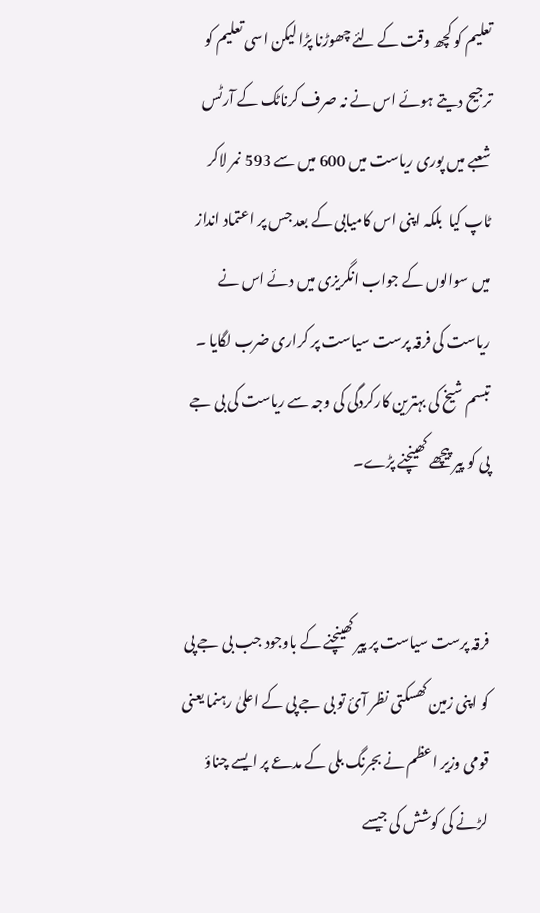تعلیم کو کچھ وقت کے لئے چھوڑنا پڑا لیکن اسی تعلیم کو ترجیح دیتے ہوئے اس نے نہ صرف کرناٹک کے آرٹس شعبے میں پوری ریاست میں 600 میں سے 593 نمر لاکر ٹاپ کیا  بلکہ اپنی اس کامیابی کے بعد جس پر اعتماد انداز میں سوالوں کے جواب انگریزی میں دئے اس نے ریاست کی فرقہ پرست سیاست پر کراری ضرب لگایا ۔ تبسم شیخ کی بہترین کارکردگی کی وجہ سے ریاست کی بی جے پی کو پیر پیچھے کھینچنے پڑے۔


فرقہ پرست سیاست پر پیر کھینچنے کے باوجود جب بی جے پی کو اپنی زمین کھسکتی نظر آئ تو بی جے پی کے اعلیٰ رہنما یعنی قومی وزیر اعظم نے بجرنگ بلی کے مدعے پر ایسے چناؤ  لڑنے کی کوشش کی جیسے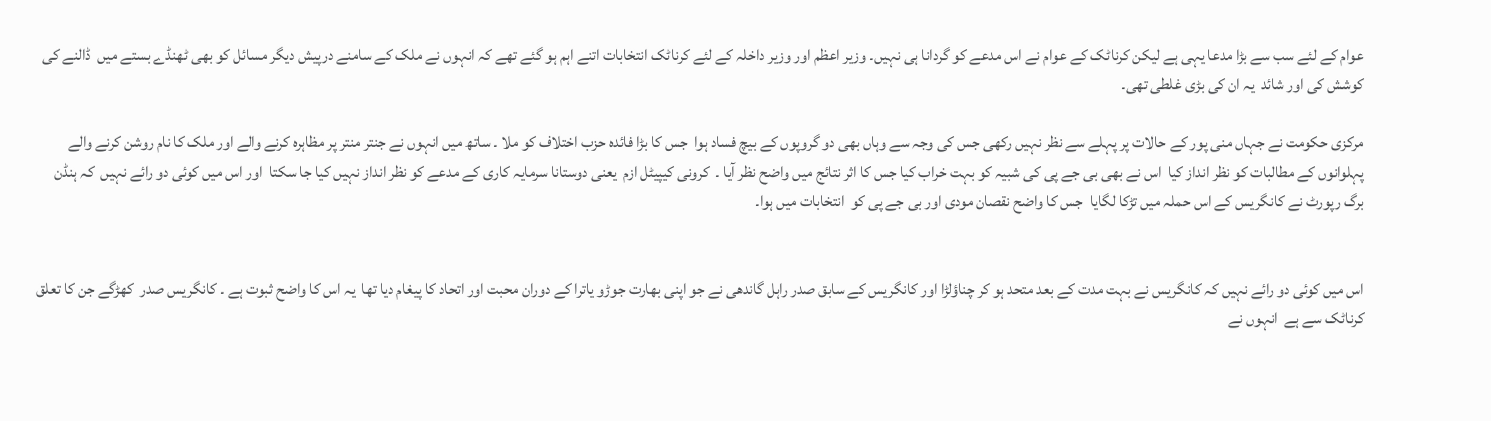عوام کے لئے سب سے بڑا مدعا یہی ہے لیکن کرناٹک کے عوام نے اس مدعے کو گردانا ہی نہیں۔ وزیر اعظم اور وزیر داخلہ کے لئے کرناٹک انتخابات اتنے اہم ہو گئے تھے کہ انہوں نے ملک کے سامنے درپیش دیگر مسائل کو بھی ٹھنڈے بستے میں  ڈالنے کی کوشش کی اور شائد  یہ ان کی بڑی غلطی تھی۔

مرکزی حکومت نے جہاں منی پور کے حالات پر پہلے سے نظر نہیں رکھی جس کی وجہ سے وہاں بھی دو گروپوں کے بیچ فساد ہوا  جس کا بڑا فائدہ حزب اختلاف کو ملا ۔ ساتھ میں انہوں نے جنتر منتر پر مظاہرہ کرنے والے اور ملک کا نام روشن کرنے والے پہلوانوں کے مطالبات کو نظر انداز کیا  اس نے بھی بی جے پی کی شبیہ کو بہت خراب کیا جس کا اثر نتائج میں واضح نظر آیا ۔  کرونی کیپیٹل ازم  یعنی دوستانا سرمایہ کاری کے مدعے کو نظر انداز نہیں کیا جا سکتا  اور اس میں کوئی دو رائے نہیں  کہ ہنڈن برگ رپورٹ نے کانگریس کے اس حملہ میں تڑکا لگایا  جس کا واضح نقصان مودی اور بی جے پی کو  انتخابات میں ہوا۔


اس میں کوئی دو رائے نہیں کہ کانگریس نے بہت مدت کے بعد متحد ہو کر چناؤلڑا اور کانگریس کے سابق صدر راہل گاندھی نے جو اپنی بھارت جوڑو یاترا کے دوران محبت اور اتحاد کا پیغام دیا تھا  یہ اس کا واضح ثبوت ہے ۔ کانگریس صدر  کھڑگے جن کا تعلق کرناٹک سے ہے  انہوں نے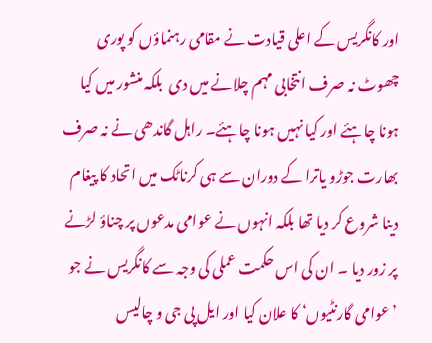اور کانگریس کے اعلی قیادت نے مقامی رہنماؤں کو پوری چھوٹ نہ صرف انتخابی مہم چلانے میں دی  بلکہ منشور میں کیا ہونا چاہئے اور کیا نہیں ہونا چاہئے۔ راہل گاندھی نے نہ صرف بھارت جوڑو یاترا کے دوران سے ہی کرناٹک میں اتحاد کا پیغام دینا شروع کر دیا تھا بلکہ انہوں نے عوامی مدعوں پر چناؤ لڑنے پر زور دیا ۔ ان کی اس حکمت عملی کی وجہ سے کانگریس نے جو ’عوامی گارنٹیوں‘ کا علان کیا اور ایل پی جی و چالیس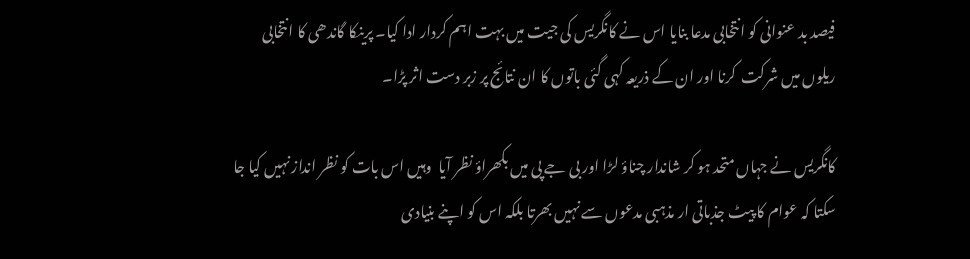فیصد بد عنوانی کو انتخابی مدعا بنایا اس نے کانگریس کی جیت میں بہت اہم کردار ادا کیا۔ پرینکا گاندھی کا انتخابی ریلوں میں شرکت  کرنا اور ان کے ذریعہ کہی گئی باتوں کا ان نتائج پر زبر دست اثر پڑا۔

کانگریس نے جہاں متحد ہو کر شاندار چناؤ لڑا اور بی جے پی میں بکھراؤ نظر آیا  وہیں اس بات کو نظر انداز نہیں کیا جا سکتا کہ عوام کا پیٹ جذباتی ار مذہبی مدعوں سے نہیں بھرتا بلکہ اس کو اپنے بنیادی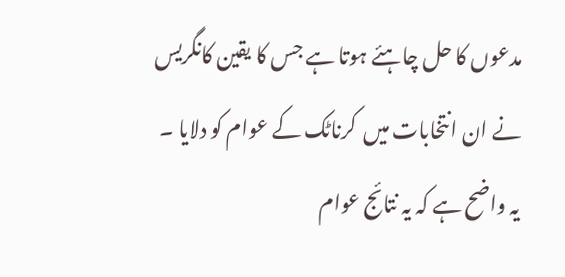مدعوں کا حل چاہئے ہوتا ہے جس کا یقین کانگریس نے ان انتخابات میں  کرناٹک کے عوام کو دلایا ۔ یہ واضح ہے کہ یہ نتائج عوام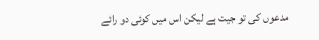مدعوں کی تو جیت ہے لیکن اس میں کوئی دو رائے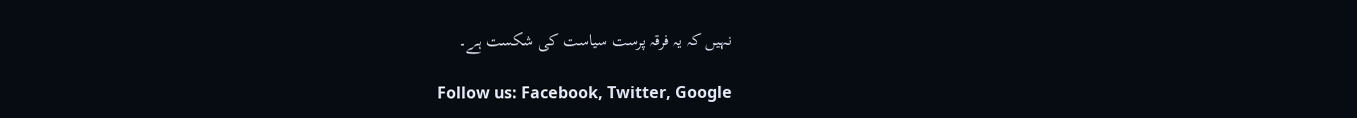نہیں کہ یہ فرقہ پرست سیاست کی شکست ہے۔

Follow us: Facebook, Twitter, Google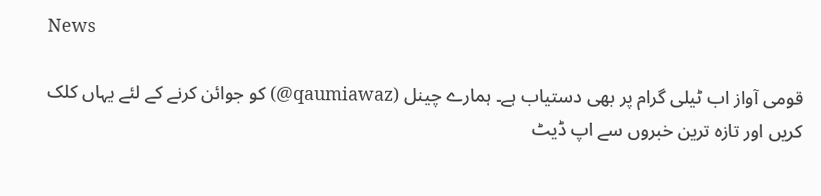News

قومی آواز اب ٹیلی گرام پر بھی دستیاب ہے۔ ہمارے چینل (qaumiawaz@) کو جوائن کرنے کے لئے یہاں کلک کریں اور تازہ ترین خبروں سے اپ ڈیٹ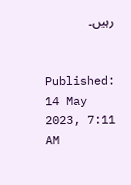رہیں۔


Published: 14 May 2023, 7:11 AM